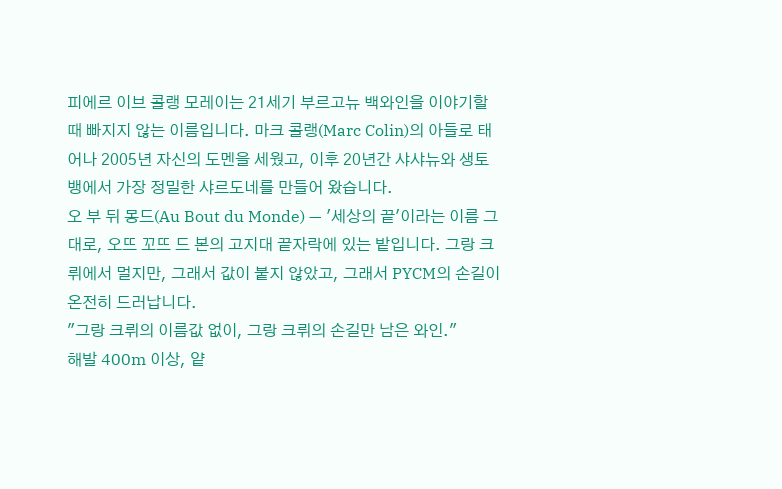피에르 이브 콜랭 모레이는 21세기 부르고뉴 백와인을 이야기할 때 빠지지 않는 이름입니다. 마크 콜랭(Marc Colin)의 아들로 태어나 2005년 자신의 도멘을 세웠고, 이후 20년간 샤샤뉴와 생토뱅에서 가장 정밀한 샤르도네를 만들어 왔습니다.
오 부 뒤 몽드(Au Bout du Monde) — '세상의 끝'이라는 이름 그대로, 오뜨 꼬뜨 드 본의 고지대 끝자락에 있는 밭입니다. 그랑 크뤼에서 멀지만, 그래서 값이 붙지 않았고, 그래서 PYCM의 손길이 온전히 드러납니다.
"그랑 크뤼의 이름값 없이, 그랑 크뤼의 손길만 남은 와인."
해발 400m 이상, 얕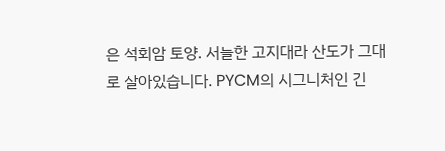은 석회암 토양. 서늘한 고지대라 산도가 그대로 살아있습니다. PYCM의 시그니처인 긴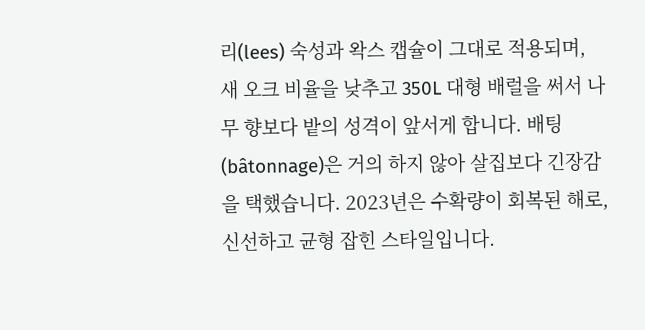리(lees) 숙성과 왁스 캡슐이 그대로 적용되며, 새 오크 비율을 낮추고 350L 대형 배럴을 써서 나무 향보다 밭의 성격이 앞서게 합니다. 배팅(bâtonnage)은 거의 하지 않아 살집보다 긴장감을 택했습니다. 2023년은 수확량이 회복된 해로, 신선하고 균형 잡힌 스타일입니다.